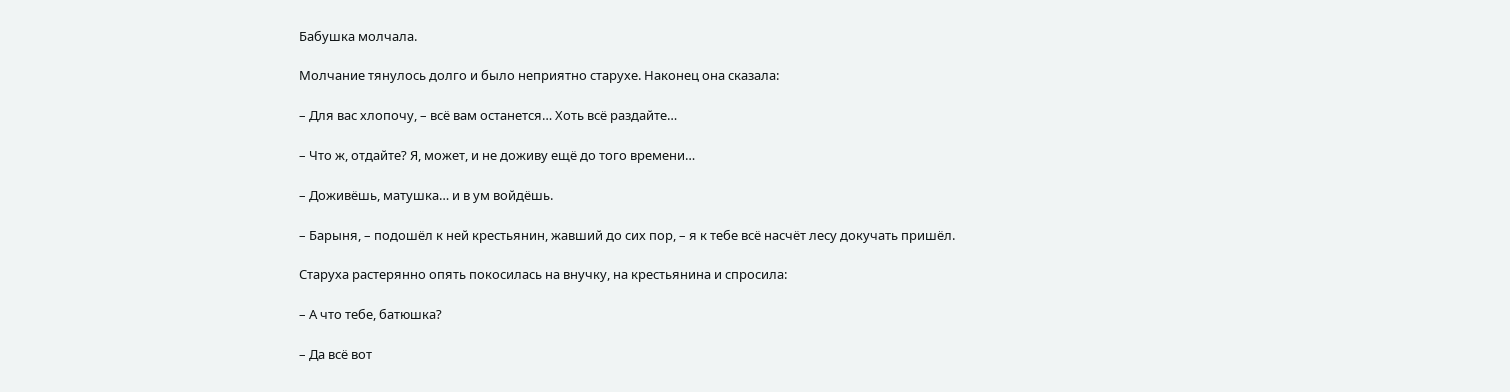Бабушка молчала.

Молчание тянулось долго и было неприятно старухе. Наконец она сказала:

– Для вас хлопочу, – всё вам останется… Хоть всё раздайте…

– Что ж, отдайте? Я, может, и не доживу ещё до того времени…

– Доживёшь, матушка… и в ум войдёшь.

– Барыня, – подошёл к ней крестьянин, жавший до сих пор, – я к тебе всё насчёт лесу докучать пришёл.

Старуха растерянно опять покосилась на внучку, на крестьянина и спросила:

– А что тебе, батюшка?

– Да всё вот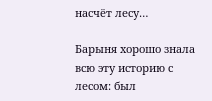насчёт лесу…

Барыня хорошо знала всю эту историю с лесом: был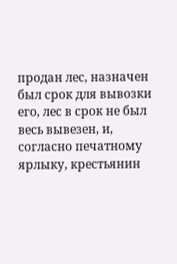продан лес, назначен был срок для вывозки его, лес в срок не был весь вывезен, и, согласно печатному ярлыку, крестьянин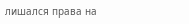лишался права на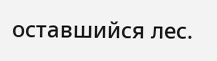оставшийся лес.